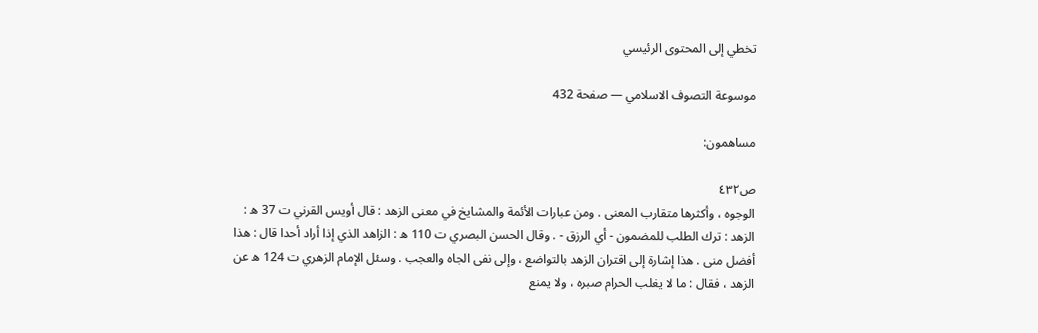تخطي إلى المحتوى الرئيسي

موسوعة التصوف الاسلامي — صفحة 432

مساهمون:

ص٤٣٢
الوجوه ، وأكثرها متقارب المعنى . ومن عبارات الأئمة والمشايخ في معنى الزهد : قال أويس القرني ت 37 ه : الزهد : ترك الطلب للمضمون - أي الرزق - . وقال الحسن البصري ت 110 ه : الزاهد الذي إذا أراد أحدا قال : هذا أفضل منى . هذا إشارة إلى اقتران الزهد بالتواضع ، وإلى نفى الجاه والعجب . وسئل الإمام الزهري ت 124 ه عن الزهد ، فقال : ما لا يغلب الحرام صبره ، ولا يمنع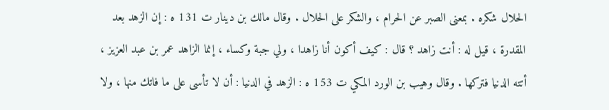الحلال شكره . بمعنى الصبر عن الحرام ، والشكر على الحلال . وقال مالك بن دينار ت 131 ه : إن الزهد بعد المقدرة ، قيل له : أنت زاهد ؟ قال : كيف أكون أنا زاهدا ، ولي جبة وكساء ، إنما الزاهد عمر بن عبد العزيز ، أتته الدنيا فتركها . وقال وهيب بن الورد المكي ت 153 ه : الزهد في الدنيا : أن لا تأسى على ما فاتك منها ، ولا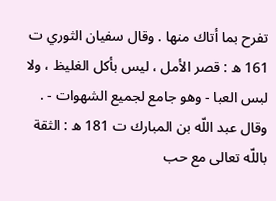تفرح بما أتاك منها . وقال سفيان الثوري ت 161 ه : قصر الأمل ، ليس بأكل الغليظ ، ولا لبس العبا - وهو جامع لجميع الشهوات - . وقال عبد اللّه بن المبارك ت 181 ه : الثقة باللّه تعالى مع حب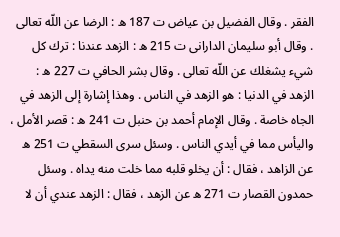الفقر . وقال الفضيل بن عياض ت 187 ه : الرضا عن اللّه تعالى . وقال أبو سليمان الدارانى ت 215 ه : الزهد عندنا : ترك كل شيء يشغلك عن اللّه تعالى . وقال بشر الحافي ت 227 ه : الزهد في الدنيا : هو الزهد في الناس . وهذا إشارة إلى الزهد في الجاه خاصة . وقال الإمام أحمد بن حنبل ت 241 ه : قصر الأمل ، واليأس مما في أيدي الناس . وسئل سرى السقطي ت 251 ه عن الزاهد ، فقال : أن يخلو قلبه مما خلت منه يداه . وسئل حمدون القصار ت 271 ه عن الزهد ، فقال : الزهد عندي أن لا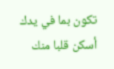تكون بما في يدك أسكن قلبا منك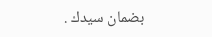بضمان سيدك .